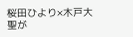桜田ひより×木戸大聖が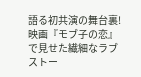語る初共演の舞台裏!映画『モブ子の恋』で見せた繊細なラブストー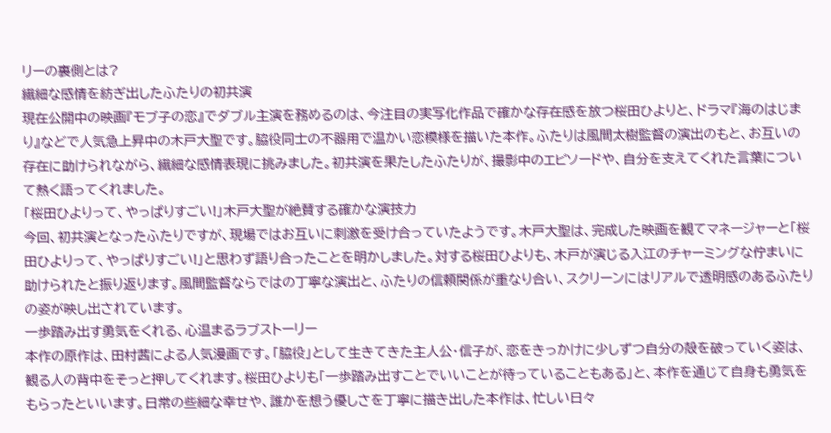リーの裏側とは?
繊細な感情を紡ぎ出したふたりの初共演
現在公開中の映画『モブ子の恋』でダブル主演を務めるのは、今注目の実写化作品で確かな存在感を放つ桜田ひよりと、ドラマ『海のはじまり』などで人気急上昇中の木戸大聖です。脇役同士の不器用で温かい恋模様を描いた本作。ふたりは風間太樹監督の演出のもと、お互いの存在に助けられながら、繊細な感情表現に挑みました。初共演を果たしたふたりが、撮影中のエピソードや、自分を支えてくれた言葉について熱く語ってくれました。
「桜田ひよりって、やっぱりすごい!」木戸大聖が絶賛する確かな演技力
今回、初共演となったふたりですが、現場ではお互いに刺激を受け合っていたようです。木戸大聖は、完成した映画を観てマネージャーと「桜田ひよりって、やっぱりすごい!」と思わず語り合ったことを明かしました。対する桜田ひよりも、木戸が演じる入江のチャーミングな佇まいに助けられたと振り返ります。風間監督ならではの丁寧な演出と、ふたりの信頼関係が重なり合い、スクリーンにはリアルで透明感のあるふたりの姿が映し出されています。
一歩踏み出す勇気をくれる、心温まるラブストーリー
本作の原作は、田村茜による人気漫画です。「脇役」として生きてきた主人公・信子が、恋をきっかけに少しずつ自分の殻を破っていく姿は、観る人の背中をそっと押してくれます。桜田ひよりも「一歩踏み出すことでいいことが待っていることもある」と、本作を通じて自身も勇気をもらったといいます。日常の些細な幸せや、誰かを想う優しさを丁寧に描き出した本作は、忙しい日々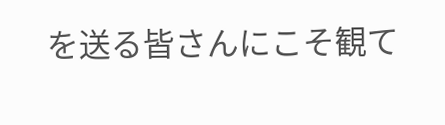を送る皆さんにこそ観て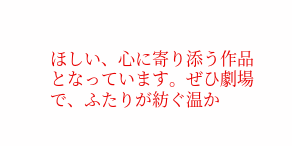ほしい、心に寄り添う作品となっています。ぜひ劇場で、ふたりが紡ぐ温か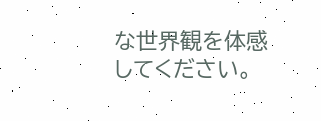な世界観を体感してください。